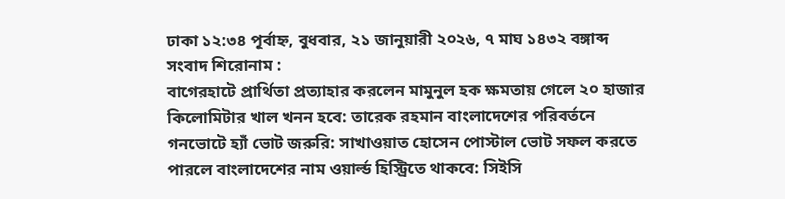ঢাকা ১২:৩৪ পূর্বাহ্ন, বুধবার, ২১ জানুয়ারী ২০২৬, ৭ মাঘ ১৪৩২ বঙ্গাব্দ
সংবাদ শিরোনাম :
বাগেরহাটে প্রার্থিতা প্রত্যাহার করলেন মামুনুল হক ক্ষমতায় গেলে ২০ হাজার কিলোমিটার খাল খনন হবে: তারেক রহমান বাংলাদেশের পরিবর্তনে গনভোটে হ্যাঁ ভোট জরুরি: সাখাওয়াত হোসেন পোস্টাল ভোট সফল করতে পারলে বাংলাদেশের নাম ওয়ার্ল্ড হিস্ট্রিতে থাকবে: সিইসি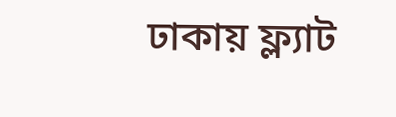ঢাকায় ফ্ল্যাট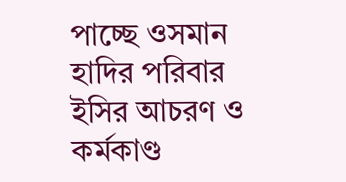পাচ্ছে ওসমান হাদির পরিবার ইসির আচরণ ও কর্মকাণ্ড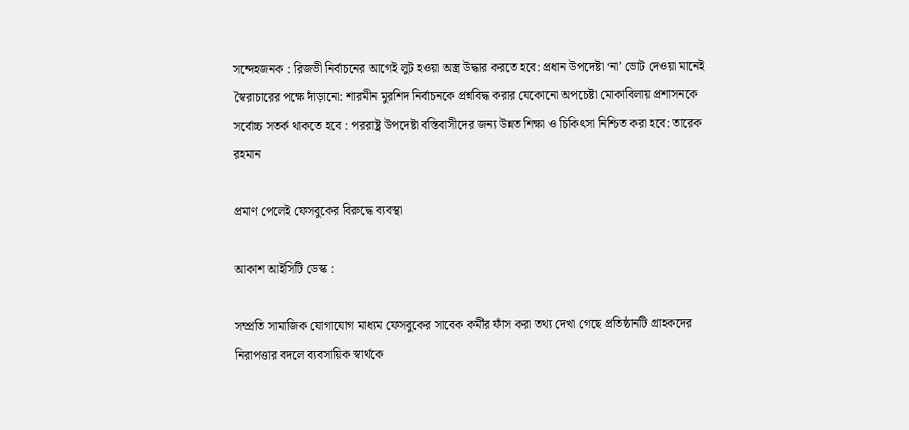সন্দেহজনক : রিজভী নির্বাচনের আগেই লুট হওয়া অস্ত্র উদ্ধার করতে হবে: প্রধান উপদেষ্টা ‘না’ ভোট দেওয়া মানেই স্বৈরাচারের পক্ষে দাঁড়ানো: শারমীন মুরশিদ নির্বাচনকে প্রশ্নবিদ্ধ করার যেকোনো অপচেষ্টা মোকাবিলায় প্রশাসনকে সর্বোচ্চ সতর্ক থাকতে হবে : পররাষ্ট্র উপদেষ্টা বস্তিবাসীদের জন্য উন্নত শিক্ষা ও চিকিৎসা নিশ্চিত করা হবে: তারেক রহমান

প্রমাণ পেলেই ফেসবুকের বিরুদ্ধে ব্যবস্থা

আকাশ আইসিটি ডেস্ক :

সম্প্রতি সামাজিক যোগাযোগ মাধ্যম ফেসবুকের সাবেক কর্মীর ফাঁস করা তথ্য দেখা গেছে প্রতিষ্ঠানটি গ্রাহকদের নিরাপত্তার বদলে ব্যবসায়িক স্বার্থকে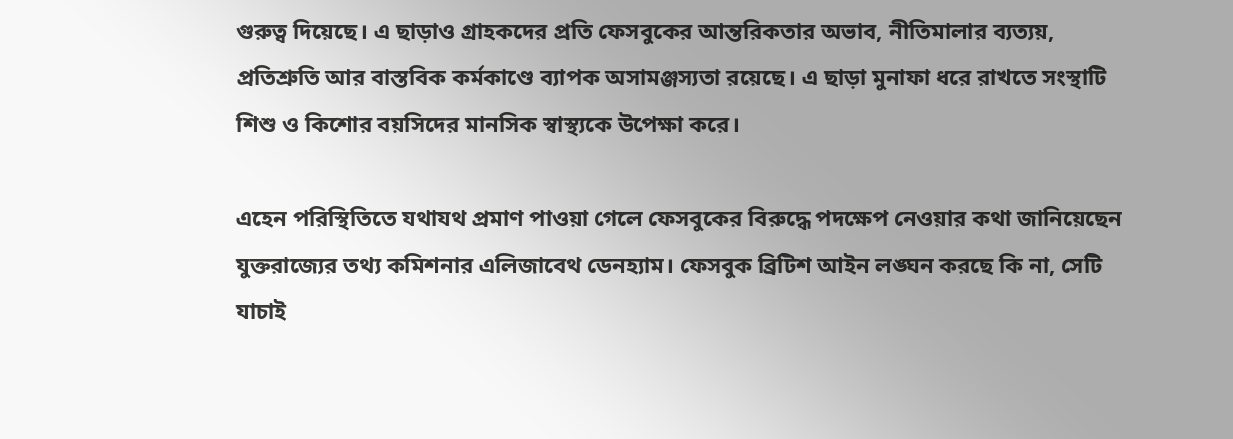গুরুত্ব দিয়েছে। এ ছাড়াও গ্রাহকদের প্রতি ফেসবুকের আন্তরিকতার অভাব, নীতিমালার ব্যত্যয়, প্রতিশ্রুতি আর বাস্তবিক কর্মকাণ্ডে ব্যাপক অসামঞ্জস্যতা রয়েছে। এ ছাড়া মুনাফা ধরে রাখতে সংস্থাটি শিশু ও কিশোর বয়সিদের মানসিক স্বাস্থ্যকে উপেক্ষা করে।

এহেন পরিস্থিতিতে যথাযথ প্রমাণ পাওয়া গেলে ফেসবুকের বিরুদ্ধে পদক্ষেপ নেওয়ার কথা জানিয়েছেন যুক্তরাজ্যের তথ্য কমিশনার এলিজাবেথ ডেনহ্যাম। ফেসবুক ব্রিটিশ আইন লঙ্ঘন করছে কি না, সেটি যাচাই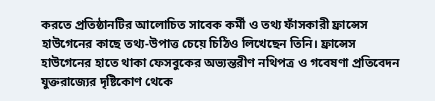করতে প্রতিষ্ঠানটির আলোচিত সাবেক কর্মী ও তথ্য ফাঁসকারী ফ্রান্সেস হাউগেনের কাছে তথ্য-উপাত্ত চেয়ে চিঠিও লিখেছেন তিনি। ফ্রান্সেস হাউগেনের হাতে থাকা ফেসবুকের অভ্যন্তরীণ নথিপত্র ও গবেষণা প্রতিবেদন যুক্তরাজ্যের দৃষ্টিকোণ থেকে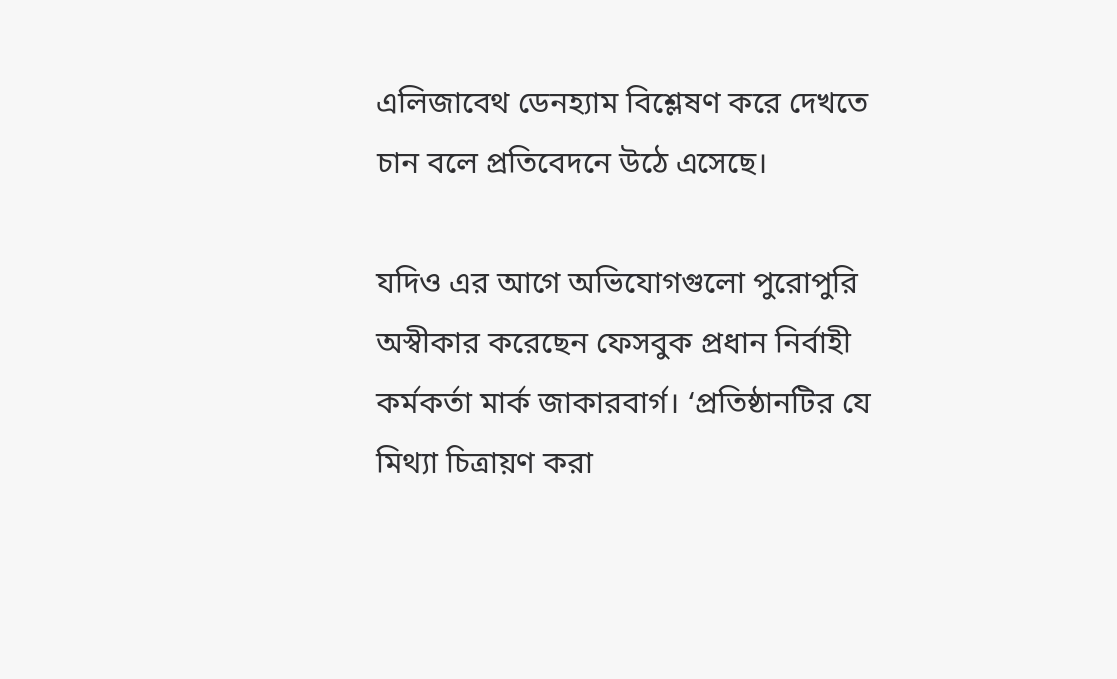এলিজাবেথ ডেনহ্যাম বিশ্লেষণ করে দেখতে চান বলে প্রতিবেদনে উঠে এসেছে।

যদিও এর আগে অভিযোগগুলো পুরোপুরি অস্বীকার করেছেন ফেসবুক প্রধান নির্বাহী কর্মকর্তা মার্ক জাকারবার্গ। ‘প্রতিষ্ঠানটির যে মিথ্যা চিত্রায়ণ করা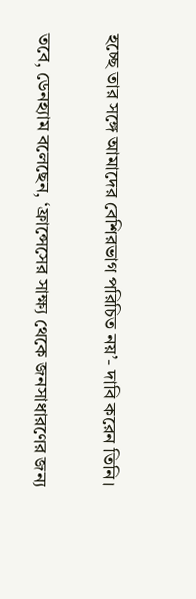হচ্ছে তার সঙ্গে আমাদের বেশিরভাগ পরিচিত নয়’- দাবি করেন তিনি।

তবে, ডেনহ্যাম বলেছেন, ‘ফ্রান্সেসের সাক্ষ্য থেকে জনসাধারণের জন্য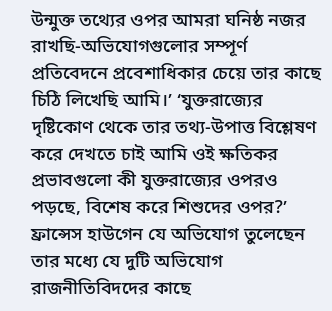উন্মুক্ত তথ্যের ওপর আমরা ঘনিষ্ঠ নজর রাখছি-অভিযোগগুলোর সম্পূর্ণ প্রতিবেদনে প্রবেশাধিকার চেয়ে তার কাছে চিঠি লিখেছি আমি।’ ‘যুক্তরাজ্যের দৃষ্টিকোণ থেকে তার তথ্য-উপাত্ত বিশ্লেষণ করে দেখতে চাই আমি ওই ক্ষতিকর প্রভাবগুলো কী যুক্তরাজ্যের ওপরও পড়ছে, বিশেষ করে শিশুদের ওপর?’ ফ্রান্সেস হাউগেন যে অভিযোগ তুলেছেন তার মধ্যে যে দুটি অভিযোগ রাজনীতিবিদদের কাছে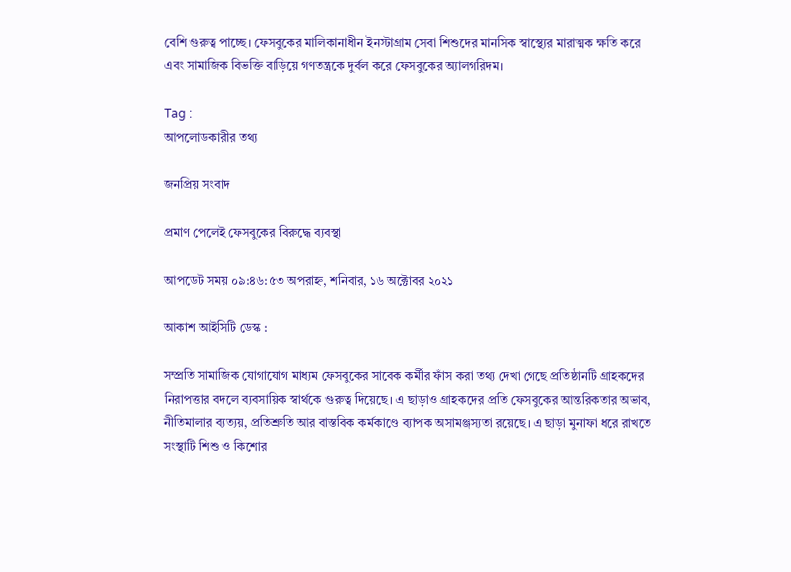বেশি গুরুত্ব পাচ্ছে। ফেসবুকের মালিকানাধীন ইনস্টাগ্রাম সেবা শিশুদের মানসিক স্বাস্থ্যের মারাত্মক ক্ষতি করে এবং সামাজিক বিভক্তি বাড়িয়ে গণতন্ত্রকে দুর্বল করে ফেসবুকের অ্যালগরিদম।

Tag :
আপলোডকারীর তথ্য

জনপ্রিয় সংবাদ

প্রমাণ পেলেই ফেসবুকের বিরুদ্ধে ব্যবস্থা

আপডেট সময় ০৯:৪৬:৫৩ অপরাহ্ন, শনিবার, ১৬ অক্টোবর ২০২১

আকাশ আইসিটি ডেস্ক :

সম্প্রতি সামাজিক যোগাযোগ মাধ্যম ফেসবুকের সাবেক কর্মীর ফাঁস করা তথ্য দেখা গেছে প্রতিষ্ঠানটি গ্রাহকদের নিরাপত্তার বদলে ব্যবসায়িক স্বার্থকে গুরুত্ব দিয়েছে। এ ছাড়াও গ্রাহকদের প্রতি ফেসবুকের আন্তরিকতার অভাব, নীতিমালার ব্যত্যয়, প্রতিশ্রুতি আর বাস্তবিক কর্মকাণ্ডে ব্যাপক অসামঞ্জস্যতা রয়েছে। এ ছাড়া মুনাফা ধরে রাখতে সংস্থাটি শিশু ও কিশোর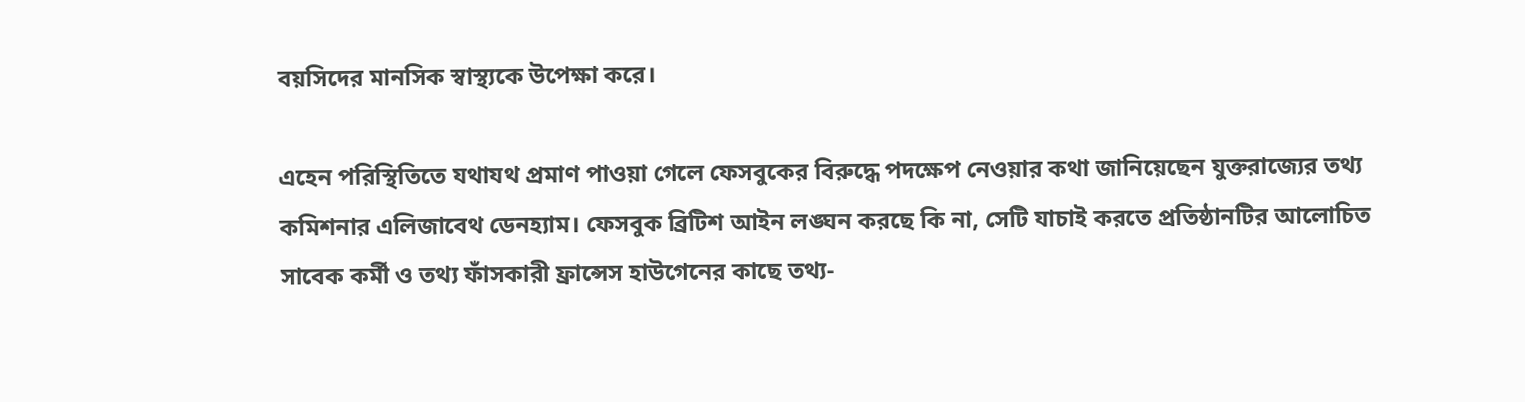বয়সিদের মানসিক স্বাস্থ্যকে উপেক্ষা করে।

এহেন পরিস্থিতিতে যথাযথ প্রমাণ পাওয়া গেলে ফেসবুকের বিরুদ্ধে পদক্ষেপ নেওয়ার কথা জানিয়েছেন যুক্তরাজ্যের তথ্য কমিশনার এলিজাবেথ ডেনহ্যাম। ফেসবুক ব্রিটিশ আইন লঙ্ঘন করছে কি না, সেটি যাচাই করতে প্রতিষ্ঠানটির আলোচিত সাবেক কর্মী ও তথ্য ফাঁসকারী ফ্রান্সেস হাউগেনের কাছে তথ্য-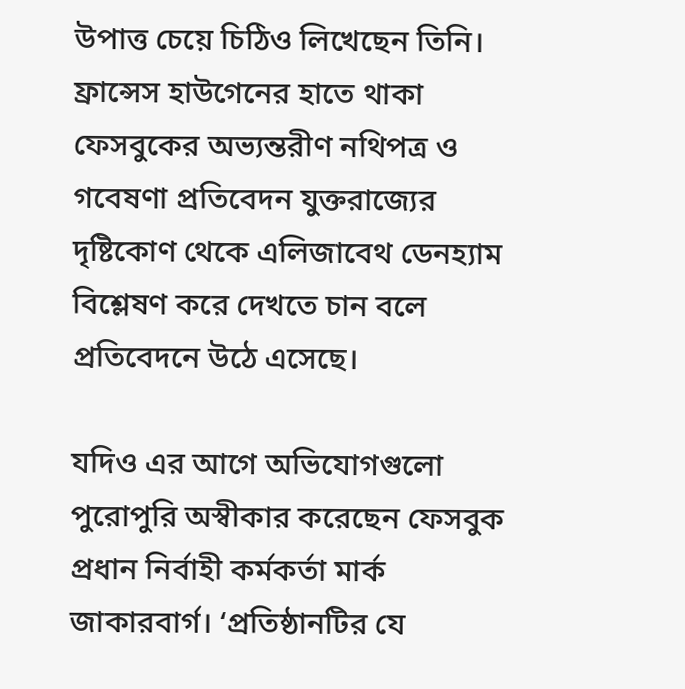উপাত্ত চেয়ে চিঠিও লিখেছেন তিনি। ফ্রান্সেস হাউগেনের হাতে থাকা ফেসবুকের অভ্যন্তরীণ নথিপত্র ও গবেষণা প্রতিবেদন যুক্তরাজ্যের দৃষ্টিকোণ থেকে এলিজাবেথ ডেনহ্যাম বিশ্লেষণ করে দেখতে চান বলে প্রতিবেদনে উঠে এসেছে।

যদিও এর আগে অভিযোগগুলো পুরোপুরি অস্বীকার করেছেন ফেসবুক প্রধান নির্বাহী কর্মকর্তা মার্ক জাকারবার্গ। ‘প্রতিষ্ঠানটির যে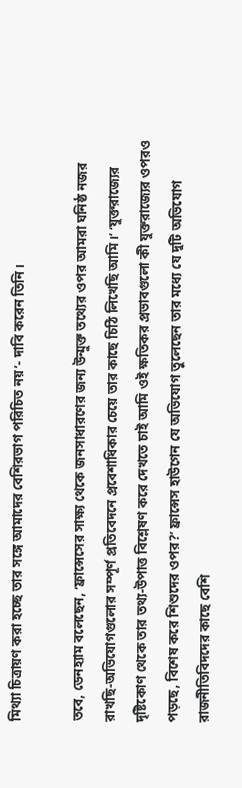মিথ্যা চিত্রায়ণ করা হচ্ছে তার সঙ্গে আমাদের বেশিরভাগ পরিচিত নয়’- দাবি করেন তিনি।

তবে, ডেনহ্যাম বলেছেন, ‘ফ্রান্সেসের সাক্ষ্য থেকে জনসাধারণের জন্য উন্মুক্ত তথ্যের ওপর আমরা ঘনিষ্ঠ নজর রাখছি-অভিযোগগুলোর সম্পূর্ণ প্রতিবেদনে প্রবেশাধিকার চেয়ে তার কাছে চিঠি লিখেছি আমি।’ ‘যুক্তরাজ্যের দৃষ্টিকোণ থেকে তার তথ্য-উপাত্ত বিশ্লেষণ করে দেখতে চাই আমি ওই ক্ষতিকর প্রভাবগুলো কী যুক্তরাজ্যের ওপরও পড়ছে, বিশেষ করে শিশুদের ওপর?’ ফ্রান্সেস হাউগেন যে অভিযোগ তুলেছেন তার মধ্যে যে দুটি অভিযোগ রাজনীতিবিদদের কাছে বেশি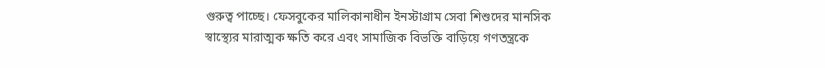গুরুত্ব পাচ্ছে। ফেসবুকের মালিকানাধীন ইনস্টাগ্রাম সেবা শিশুদের মানসিক স্বাস্থ্যের মারাত্মক ক্ষতি করে এবং সামাজিক বিভক্তি বাড়িয়ে গণতন্ত্রকে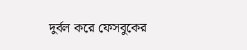দুর্বল করে ফেসবুকের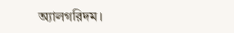অ্যালগরিদম।